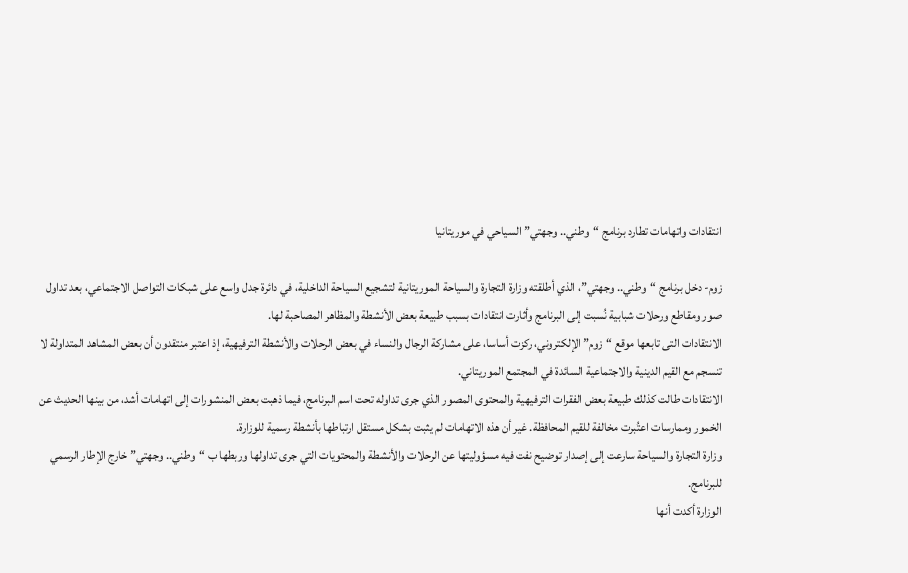انتقادات واتهامات تطارد برنامج “وطني.. وجهتي” السياحي في موريتانيا

زوم- دخل برنامج “وطني.. وجهتي”، الذي أطلقته وزارة التجارة والسياحة الموريتانية لتشجيع السياحة الداخلية، في دائرة جدل واسع على شبكات التواصل الاجتماعي، بعد تداول صور ومقاطع ورحلات شبابية نُسبت إلى البرنامج وأثارت انتقادات بسبب طبيعة بعض الأنشطة والمظاهر المصاحبة لها.
الانتقادات التى تابعها موقع “زوم” الإلكتروني، ركزت أساسا، على مشاركة الرجال والنساء في بعض الرحلات والأنشطة الترفيهية، إذ اعتبر منتقدون أن بعض المشاهد المتداولة لا تنسجم مع القيم الدينية والاجتماعية السائدة في المجتمع الموريتاني.
الانتقادات طالت كذلك طبيعة بعض الفقرات الترفيهية والمحتوى المصور الذي جرى تداوله تحت اسم البرنامج، فيما ذهبت بعض المنشورات إلى اتهامات أشد، من بينها الحديث عن الخمور وممارسات اعتُبرت مخالفة للقيم المحافظة. غير أن هذه الاتهامات لم يثبت بشكل مستقل ارتباطها بأنشطة رسمية للوزارة.
وزارة التجارة والسياحة سارعت إلى إصدار توضيح نفت فيه مسؤوليتها عن الرحلات والأنشطة والمحتويات التي جرى تداولها وربطها ب “وطني.. وجهتي” خارج الإطار الرسمي للبرنامج.
الوزارة أكدت أنها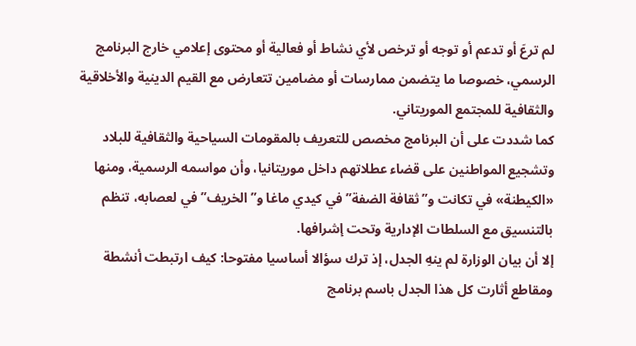لم ترعَ أو تدعم أو توجه أو ترخص لأي نشاط أو فعالية أو محتوى إعلامي خارج البرنامج الرسمي، خصوصا ما يتضمن ممارسات أو مضامين تتعارض مع القيم الدينية والأخلاقية والثقافية للمجتمع الموريتاني.
كما شددت على أن البرنامج مخصص للتعريف بالمقومات السياحية والثقافية للبلاد وتشجيع المواطنين على قضاء عطلاتهم داخل موريتانيا، وأن مواسمه الرسمية، ومنها «الكيطنة» في تكانت و”ثقافة الضفة” في كيدي ماغا و”الخريف” في لعصابه، تنظم بالتنسيق مع السلطات الإدارية وتحت إشرافها.
إلا أن بيان الوزارة لم ينهِ الجدل، إذ ترك سؤالا أساسيا مفتوحا: كيف ارتبطت أنشطة ومقاطع أثارت كل هذا الجدل باسم برنامج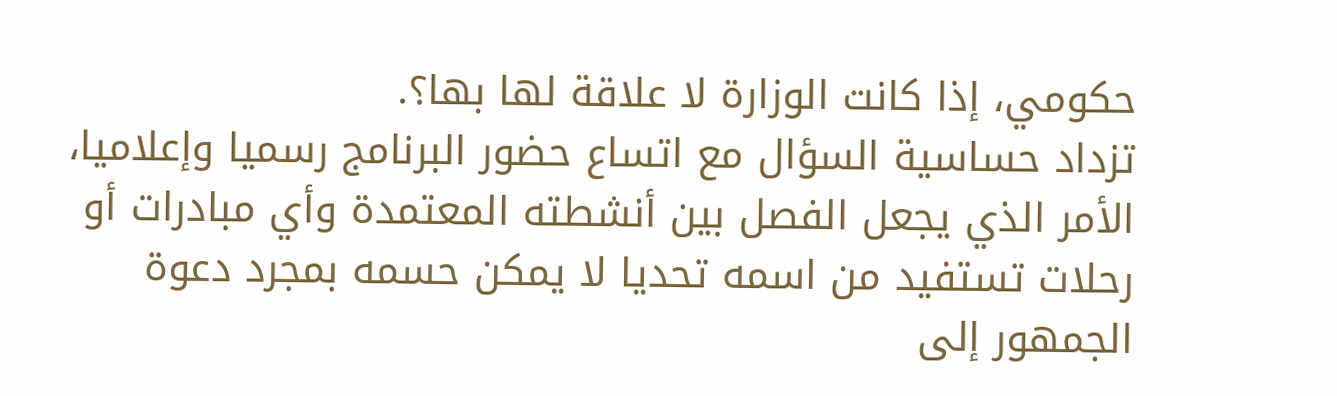حكومي، إذا كانت الوزارة لا علاقة لها بها؟.
تزداد حساسية السؤال مع اتساع حضور البرنامج رسميا وإعلاميا، الأمر الذي يجعل الفصل بين أنشطته المعتمدة وأي مبادرات أو رحلات تستفيد من اسمه تحديا لا يمكن حسمه بمجرد دعوة الجمهور إلى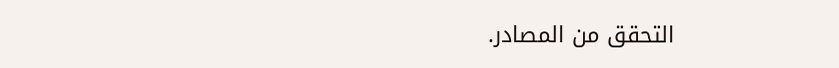التحقق من المصادر.